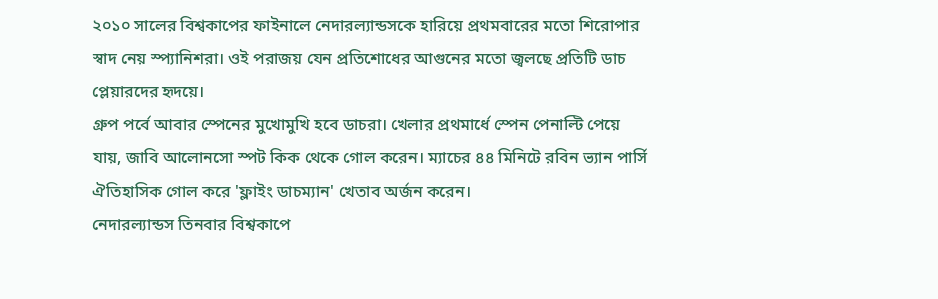২০১০ সালের বিশ্বকাপের ফাইনালে নেদারল্যান্ডসকে হারিয়ে প্রথমবারের মতো শিরোপার স্বাদ নেয় স্প্যানিশরা। ওই পরাজয় যেন প্রতিশোধের আগুনের মতো জ্বলছে প্রতিটি ডাচ প্লেয়ারদের হৃদয়ে।
গ্রুপ পর্বে আবার স্পেনের মুখোমুখি হবে ডাচরা। খেলার প্রথমার্ধে স্পেন পেনাল্টি পেয়ে যায়, জাবি আলোনসো স্পট কিক থেকে গোল করেন। ম্যাচের ৪৪ মিনিটে রবিন ভ্যান পার্সি ঐতিহাসিক গোল করে 'ফ্লাইং ডাচম্যান' খেতাব অর্জন করেন।
নেদারল্যান্ডস তিনবার বিশ্বকাপে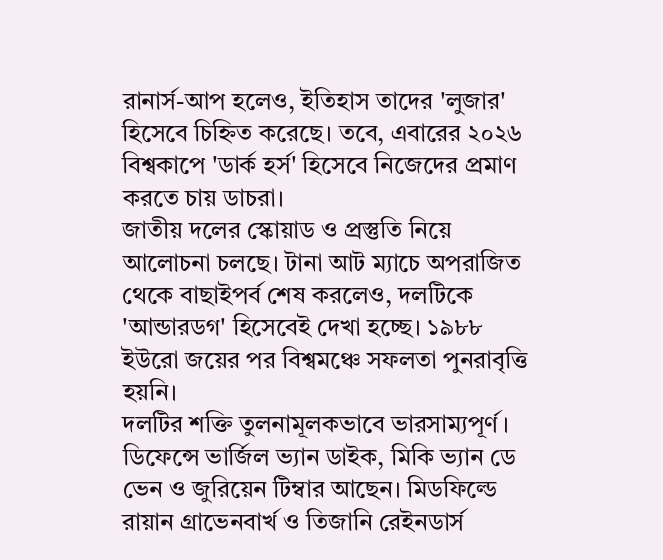রানার্স-আপ হলেও, ইতিহাস তাদের 'লুজার' হিসেবে চিহ্নিত করেছে। তবে, এবারের ২০২৬ বিশ্বকাপে 'ডার্ক হর্স' হিসেবে নিজেদের প্রমাণ করতে চায় ডাচরা।
জাতীয় দলের স্কোয়াড ও প্রস্তুতি নিয়ে আলোচনা চলছে। টানা আট ম্যাচে অপরাজিত থেকে বাছাইপর্ব শেষ করলেও, দলটিকে 'আন্ডারডগ' হিসেবেই দেখা হচ্ছে। ১৯৮৮ ইউরো জয়ের পর বিশ্বমঞ্চে সফলতা পুনরাবৃত্তি হয়নি।
দলটির শক্তি তুলনামূলকভাবে ভারসাম্যপূর্ণ। ডিফেন্সে ভার্জিল ভ্যান ডাইক, মিকি ভ্যান ডে ভেন ও জুরিয়েন টিম্বার আছেন। মিডফিল্ডে রায়ান গ্রাভেনবার্খ ও তিজানি রেইনডার্স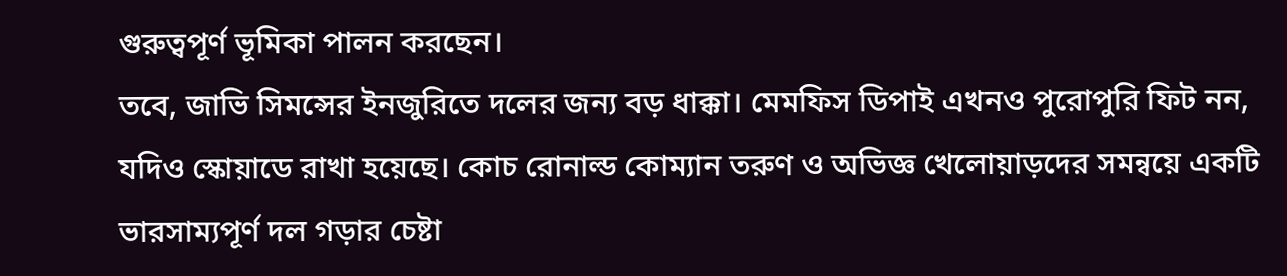গুরুত্বপূর্ণ ভূমিকা পালন করছেন।
তবে, জাভি সিমন্সের ইনজুরিতে দলের জন্য বড় ধাক্কা। মেমফিস ডিপাই এখনও পুরোপুরি ফিট নন, যদিও স্কোয়াডে রাখা হয়েছে। কোচ রোনাল্ড কোম্যান তরুণ ও অভিজ্ঞ খেলোয়াড়দের সমন্বয়ে একটি ভারসাম্যপূর্ণ দল গড়ার চেষ্টা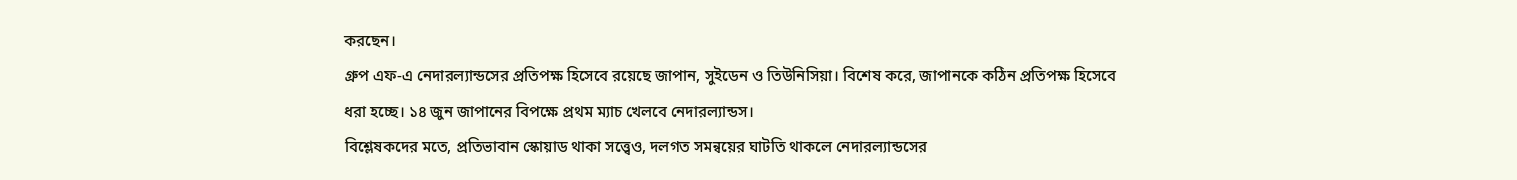করছেন।
গ্রুপ এফ-এ নেদারল্যান্ডসের প্রতিপক্ষ হিসেবে রয়েছে জাপান, সুইডেন ও তিউনিসিয়া। বিশেষ করে, জাপানকে কঠিন প্রতিপক্ষ হিসেবে ধরা হচ্ছে। ১৪ জুন জাপানের বিপক্ষে প্রথম ম্যাচ খেলবে নেদারল্যান্ডস।
বিশ্লেষকদের মতে, প্রতিভাবান স্কোয়াড থাকা সত্ত্বেও, দলগত সমন্বয়ের ঘাটতি থাকলে নেদারল্যান্ডসের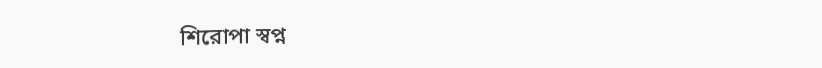শিরোপা স্বপ্ন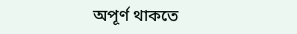অপূর্ণ থাকতে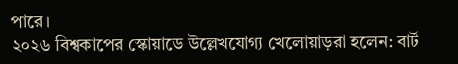পারে।
২০২৬ বিশ্বকাপের স্কোয়াডে উল্লেখযোগ্য খেলোয়াড়রা হলেন: বার্ট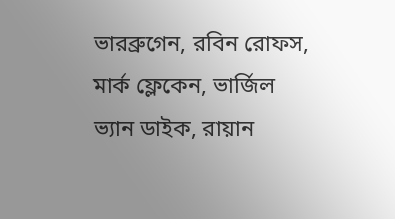ভারব্রুগেন, রবিন রোফস, মার্ক ফ্লেকেন, ভার্জিল ভ্যান ডাইক, রায়ান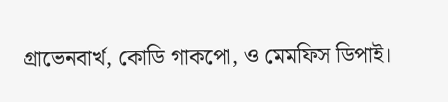গ্রাভেনবার্খ, কোডি গাকপো, ও মেমফিস ডিপাই।